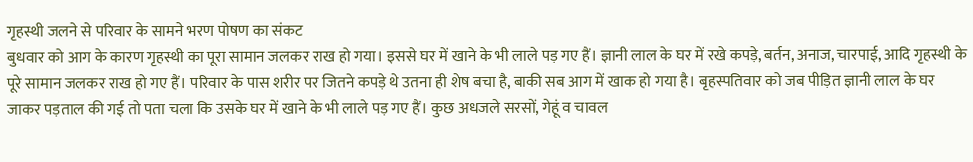गृहस्थी जलने से परिवार के सामने भरण पोषण का संकट
बुधवार को आग के कारण गृहस्थी का पूरा सामान जलकर राख हो गया। इससे घर में खाने के भी लाले पड़ गए हैं। ज्ञानी लाल के घर में रखे कपड़े, बर्तन, अनाज, चारपाई, आदि गृहस्थी के पूरे सामान जलकर राख हो गए हैं। परिवार के पास शरीर पर जितने कपड़े थे उतना ही शेष बचा है, बाकी सब आग में खाक हो गया है। बृहस्पतिवार को जब पीड़ित ज्ञानी लाल के घर जाकर पड़ताल की गई तो पता चला कि उसके घर में खाने के भी लाले पड़ गए हैं। कुछ अधजले सरसों, गेहूं व चावल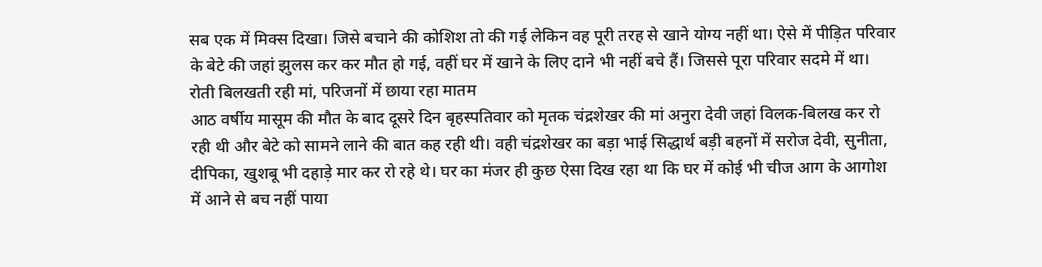सब एक में मिक्स दिखा। जिसे बचाने की कोशिश तो की गई लेकिन वह पूरी तरह से खाने योग्य नहीं था। ऐसे में पीड़ित परिवार के बेटे की जहां झुलस कर कर मौत हो गई, वहीं घर में खाने के लिए दाने भी नहीं बचे हैं। जिससे पूरा परिवार सदमे में था।
रोती बिलखती रही मां, परिजनों में छाया रहा मातम
आठ वर्षीय मासूम की मौत के बाद दूसरे दिन बृहस्पतिवार को मृतक चंद्रशेखर की मां अनुरा देवी जहां विलक-बिलख कर रो रही थी और बेटे को सामने लाने की बात कह रही थी। वही चंद्रशेखर का बड़ा भाई सिद्धार्थ बड़ी बहनों में सरोज देवी, सुनीता, दीपिका, खुशबू भी दहाड़े मार कर रो रहे थे। घर का मंजर ही कुछ ऐसा दिख रहा था कि घर में कोई भी चीज आग के आगोश में आने से बच नहीं पाया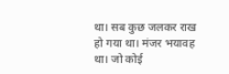था। सब कुछ जलकर राख हो गया था। मंजर भयावह था। जो कोई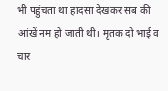भी पहुंचता था हादसा देखकर सब की आंखें नम हो जाती थी। मृतक दो भाई व चार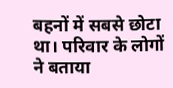बहनों में सबसे छोटा था। परिवार के लोगों ने बताया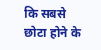कि सबसे छोटा होने के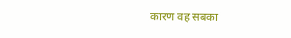कारण वह सबका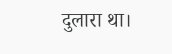दुलारा था।